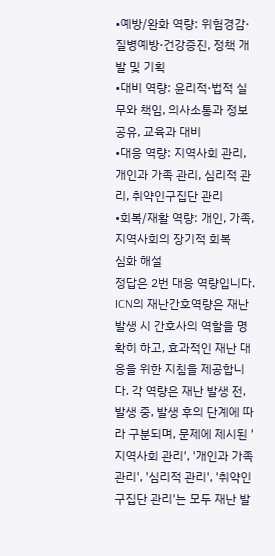•예방/완화 역량: 위험경감⋅질병예방⋅건강증진, 정책 개발 및 기획
•대비 역량: 윤리적⋅법적 실무와 책임, 의사소통과 정보공유, 교육과 대비
•대응 역량: 지역사회 관리, 개인과 가족 관리, 심리적 관리, 취약인구집단 관리
•회복/재활 역량: 개인, 가족, 지역사회의 장기적 회복
심화 해설
정답은 2번 대응 역량입니다. ICN의 재난간호역량은 재난 발생 시 간호사의 역할을 명확히 하고, 효과적인 재난 대응을 위한 지침을 제공합니다. 각 역량은 재난 발생 전, 발생 중, 발생 후의 단계에 따라 구분되며, 문제에 제시된 '지역사회 관리', '개인과 가족 관리', '심리적 관리', '취약인구집단 관리'는 모두 재난 발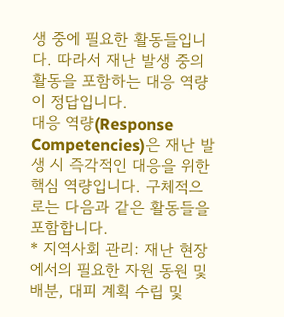생 중에 필요한 활동들입니다. 따라서 재난 발생 중의 활동을 포함하는 대응 역량이 정답입니다.
대응 역량(Response Competencies)은 재난 발생 시 즉각적인 대응을 위한 핵심 역량입니다. 구체적으로는 다음과 같은 활동들을 포함합니다.
* 지역사회 관리: 재난 현장에서의 필요한 자원 동원 및 배분, 대피 계획 수립 및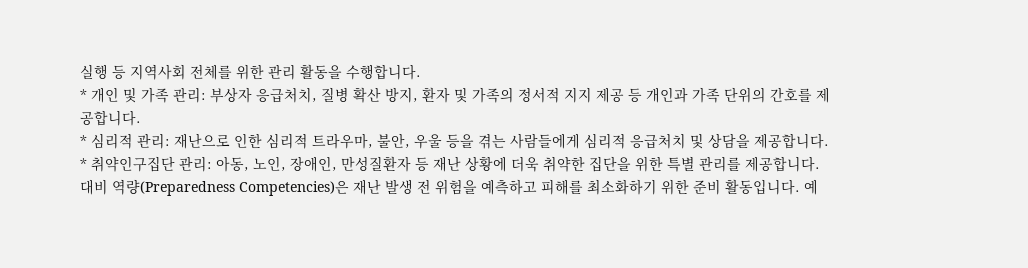실행 등 지역사회 전체를 위한 관리 활동을 수행합니다.
* 개인 및 가족 관리: 부상자 응급처치, 질병 확산 방지, 환자 및 가족의 정서적 지지 제공 등 개인과 가족 단위의 간호를 제공합니다.
* 심리적 관리: 재난으로 인한 심리적 트라우마, 불안, 우울 등을 겪는 사람들에게 심리적 응급처치 및 상담을 제공합니다.
* 취약인구집단 관리: 아동, 노인, 장애인, 만성질환자 등 재난 상황에 더욱 취약한 집단을 위한 특별 관리를 제공합니다.
대비 역량(Preparedness Competencies)은 재난 발생 전 위험을 예측하고 피해를 최소화하기 위한 준비 활동입니다. 예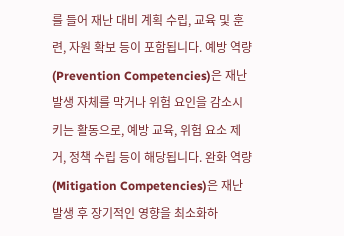를 들어 재난 대비 계획 수립, 교육 및 훈련, 자원 확보 등이 포함됩니다. 예방 역량(Prevention Competencies)은 재난 발생 자체를 막거나 위험 요인을 감소시키는 활동으로, 예방 교육, 위험 요소 제거, 정책 수립 등이 해당됩니다. 완화 역량(Mitigation Competencies)은 재난 발생 후 장기적인 영향을 최소화하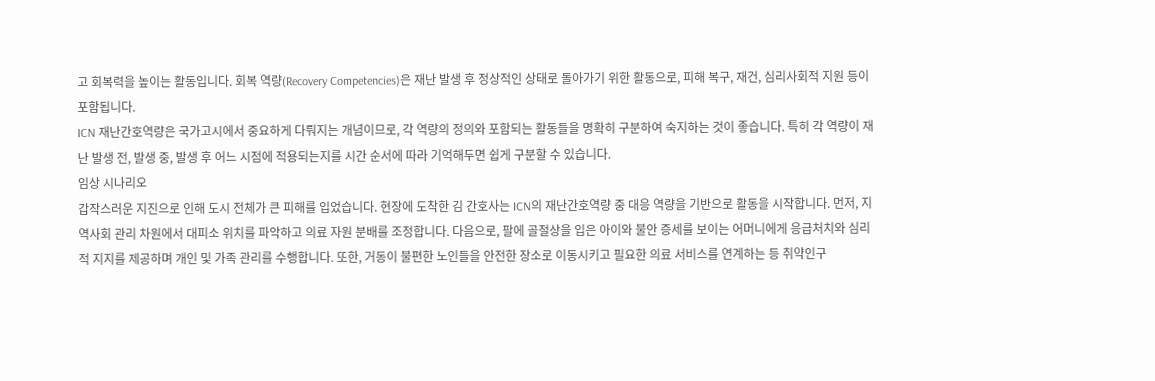고 회복력을 높이는 활동입니다. 회복 역량(Recovery Competencies)은 재난 발생 후 정상적인 상태로 돌아가기 위한 활동으로, 피해 복구, 재건, 심리사회적 지원 등이 포함됩니다.
ICN 재난간호역량은 국가고시에서 중요하게 다뤄지는 개념이므로, 각 역량의 정의와 포함되는 활동들을 명확히 구분하여 숙지하는 것이 좋습니다. 특히 각 역량이 재난 발생 전, 발생 중, 발생 후 어느 시점에 적용되는지를 시간 순서에 따라 기억해두면 쉽게 구분할 수 있습니다.
임상 시나리오
갑작스러운 지진으로 인해 도시 전체가 큰 피해를 입었습니다. 현장에 도착한 김 간호사는 ICN의 재난간호역량 중 대응 역량을 기반으로 활동을 시작합니다. 먼저, 지역사회 관리 차원에서 대피소 위치를 파악하고 의료 자원 분배를 조정합니다. 다음으로, 팔에 골절상을 입은 아이와 불안 증세를 보이는 어머니에게 응급처치와 심리적 지지를 제공하며 개인 및 가족 관리를 수행합니다. 또한, 거동이 불편한 노인들을 안전한 장소로 이동시키고 필요한 의료 서비스를 연계하는 등 취약인구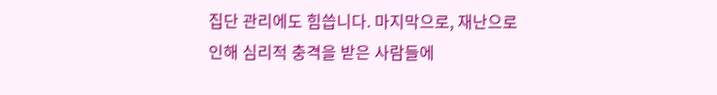집단 관리에도 힘씁니다. 마지막으로, 재난으로 인해 심리적 충격을 받은 사람들에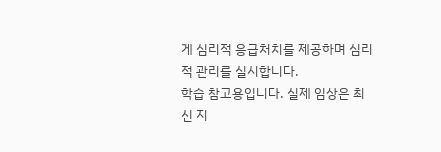게 심리적 응급처치를 제공하며 심리적 관리를 실시합니다.
학습 참고용입니다. 실제 임상은 최신 지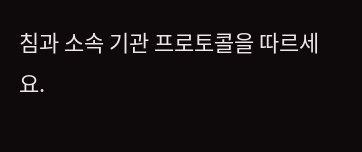침과 소속 기관 프로토콜을 따르세요.